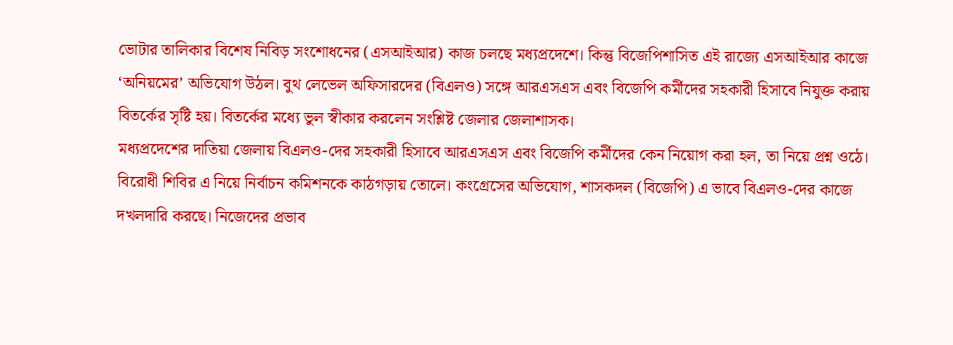ভোটার তালিকার বিশেষ নিবিড় সংশোধনের (এসআইআর) কাজ চলছে মধ্যপ্রদেশে। কিন্তু বিজেপিশাসিত এই রাজ্যে এসআইআর কাজে ‘অনিয়মের’ অভিযোগ উঠল। বুথ লেভেল অফিসারদের (বিএলও) সঙ্গে আরএসএস এবং বিজেপি কর্মীদের সহকারী হিসাবে নিযুক্ত করায় বিতর্কের সৃষ্টি হয়। বিতর্কের মধ্যে ভুল স্বীকার করলেন সংশ্লিষ্ট জেলার জেলাশাসক।
মধ্যপ্রদেশের দাতিয়া জেলায় বিএলও-দের সহকারী হিসাবে আরএসএস এবং বিজেপি কর্মীদের কেন নিয়োগ করা হল, তা নিয়ে প্রশ্ন ওঠে। বিরোধী শিবির এ নিয়ে নির্বাচন কমিশনকে কাঠগড়ায় তোলে। কংগ্রেসের অভিযোগ, শাসকদল (বিজেপি) এ ভাবে বিএলও-দের কাজে দখলদারি করছে। নিজেদের প্রভাব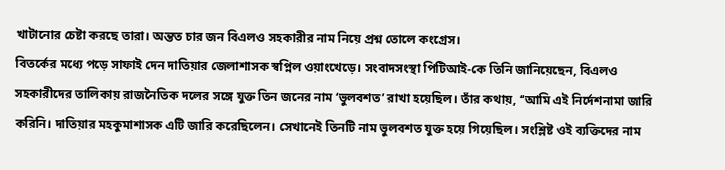খাটানোর চেষ্টা করছে তারা। অন্তত চার জন বিএলও সহকারীর নাম নিয়ে প্রশ্ন তোলে কংগ্রেস।
বিতর্কের মধ্যে পড়ে সাফাই দেন দাতিয়ার জেলাশাসক স্বপ্নিল ওয়াংখেড়ে। সংবাদসংস্থা পিটিআই-কে তিনি জানিয়েছেন, বিএলও সহকারীদের তালিকায় রাজনৈতিক দলের সঙ্গে যুক্ত তিন জনের নাম ‘ভুলবশত’ রাখা হয়েছিল। তাঁর কথায়, ‘‘আমি এই নির্দেশনামা জারি করিনি। দাতিয়ার মহকুমাশাসক এটি জারি করেছিলেন। সেখানেই তিনটি নাম ভুলবশত যুক্ত হয়ে গিয়েছিল। সংশ্লিষ্ট ওই ব্যক্তিদের নাম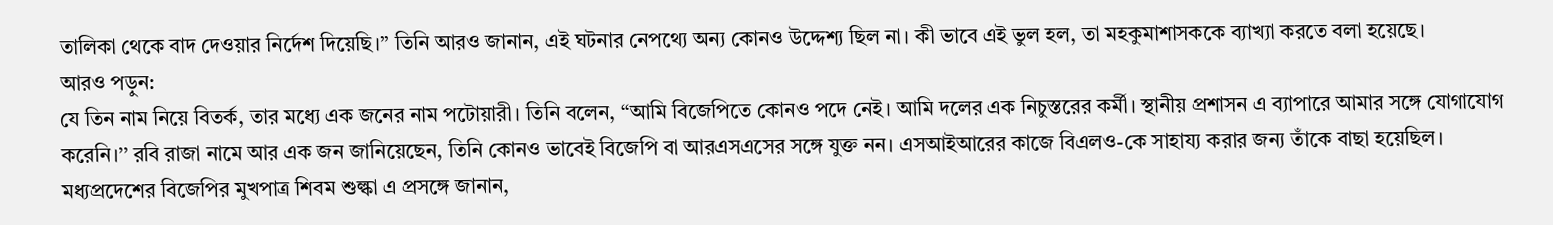তালিকা থেকে বাদ দেওয়ার নির্দেশ দিয়েছি।’’ তিনি আরও জানান, এই ঘটনার নেপথ্যে অন্য কোনও উদ্দেশ্য ছিল না। কী ভাবে এই ভুল হল, তা মহকুমাশাসককে ব্যাখ্যা করতে বলা হয়েছে।
আরও পড়ুন:
যে তিন নাম নিয়ে বিতর্ক, তার মধ্যে এক জনের নাম পটোয়ারী। তিনি বলেন, ‘‘আমি বিজেপিতে কোনও পদে নেই। আমি দলের এক নিচুস্তরের কর্মী। স্থানীয় প্রশাসন এ ব্যাপারে আমার সঙ্গে যোগাযোগ করেনি।’’ রবি রাজা নামে আর এক জন জানিয়েছেন, তিনি কোনও ভাবেই বিজেপি বা আরএসএসের সঙ্গে যুক্ত নন। এসআইআরের কাজে বিএলও-কে সাহায্য করার জন্য তাঁকে বাছা হয়েছিল।
মধ্যপ্রদেশের বিজেপির মুখপাত্র শিবম শুল্কা এ প্রসঙ্গে জানান,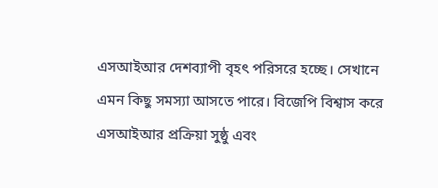এসআইআর দেশব্যাপী বৃহৎ পরিসরে হচ্ছে। সেখানে এমন কিছু সমস্যা আসতে পারে। বিজেপি বিশ্বাস করে এসআইআর প্রক্রিয়া সুষ্ঠু এবং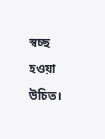স্বচ্ছ হওয়া উচিত।